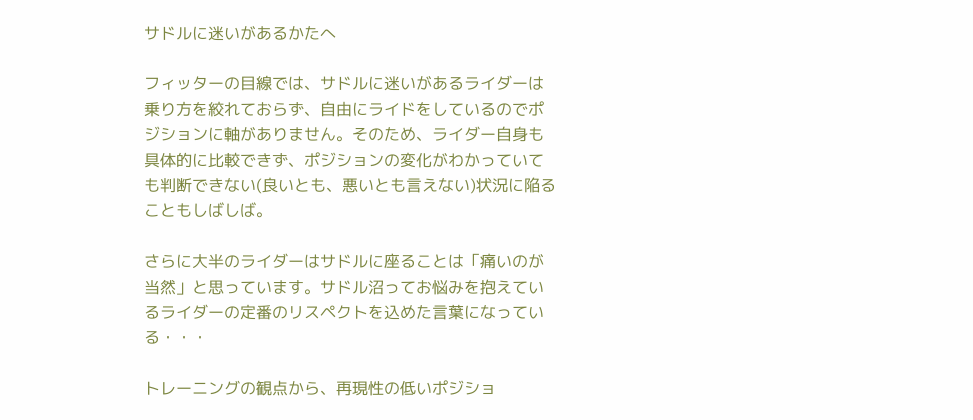サドルに迷いがあるかたへ

フィッターの目線では、サドルに迷いがあるライダーは乗り方を絞れておらず、自由にライドをしているのでポジションに軸がありません。そのため、ライダー自身も具体的に比較できず、ポジションの変化がわかっていても判断できない(良いとも、悪いとも言えない)状況に陥ることもしばしば。

さらに大半のライダーはサドルに座ることは「痛いのが当然」と思っています。サドル沼ってお悩みを抱えているライダーの定番のリスペクトを込めた言葉になっている・・・

トレーニングの観点から、再現性の低いポジショ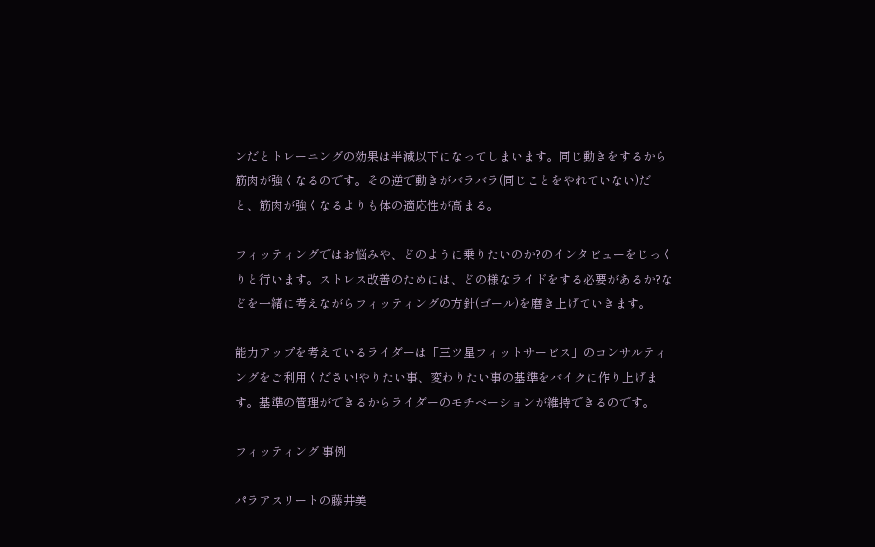ンだとトレーニングの効果は半減以下になってしまいます。同じ動きをするから筋肉が強くなるのです。その逆で動きがバラバラ(同じことをやれていない)だと、筋肉が強くなるよりも体の適応性が高まる。

フィッティングではお悩みや、どのように乗りたいのか?のインタビューをじっくりと行います。ストレス改善のためには、どの様なライドをする必要があるか?などを一緒に考えながらフィッティングの方針(ゴール)を磨き上げていきます。

能力アップを考えているライダーは「三ツ星フィットサービス」のコンサルティングをご利用ください!やりたい事、変わりたい事の基準をバイクに作り上げます。基準の管理ができるからライダーのモチベーションが維持できるのです。

フィッティング 事例

パラアスリートの藤井美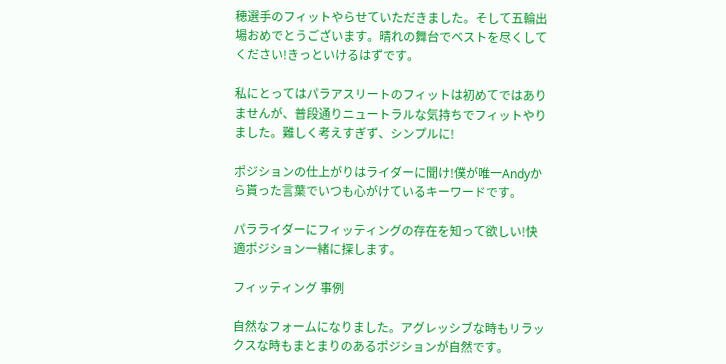穂選手のフィットやらせていただきました。そして五輪出場おめでとうございます。晴れの舞台でベストを尽くしてください!きっといけるはずです。

私にとってはパラアスリートのフィットは初めてではありませんが、普段通りニュートラルな気持ちでフィットやりました。難しく考えすぎず、シンプルに!

ポジションの仕上がりはライダーに聞け!僕が唯一Andyから貰った言葉でいつも心がけているキーワードです。

パラライダーにフィッティングの存在を知って欲しい!快適ポジション一緒に探します。

フィッティング 事例

自然なフォームになりました。アグレッシブな時もリラックスな時もまとまりのあるポジションが自然です。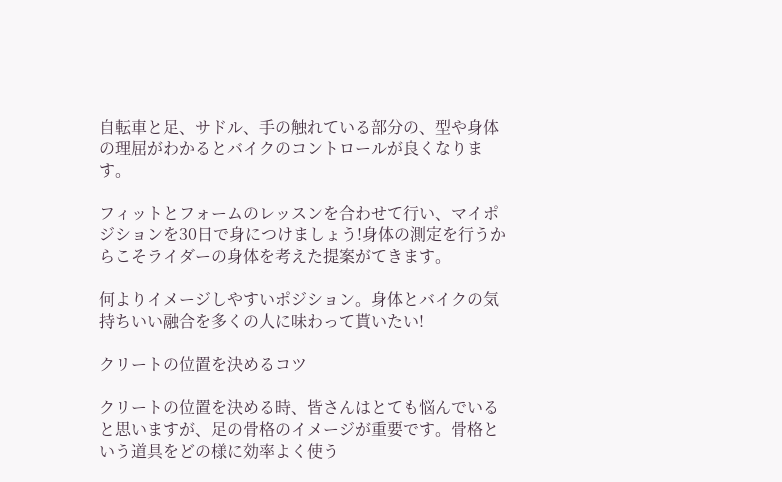自転車と足、サドル、手の触れている部分の、型や身体の理屈がわかるとバイクのコントロールが良くなります。

フィットとフォームのレッスンを合わせて行い、マイポジションを30日で身につけましょう!身体の測定を行うからこそライダーの身体を考えた提案がてきます。

何よりイメージしやすいポジション。身体とバイクの気持ちいい融合を多くの人に味わって貰いたい!

クリートの位置を決めるコツ

クリートの位置を決める時、皆さんはとても悩んでいると思いますが、足の骨格のイメージが重要です。骨格という道具をどの様に効率よく使う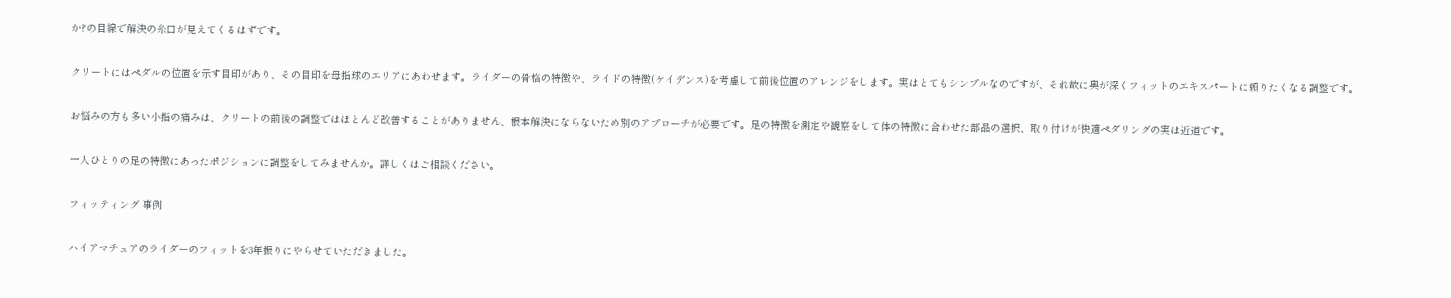か?の目線で解決の糸口が見えてくるはずです。

クリートにはペダルの位置を示す目印があり、その目印を母指球のエリアにあわせます。ライダーの骨格の特徴や、ライドの特徴(ケイデンス)を考慮して前後位置のアレンジをします。実はとてもシンプルなのですが、それ故に奥が深くフィットのエキスパートに頼りたくなる調整です。

お悩みの方も多い小指の痛みは、クリートの前後の調整ではほとんど改善することがありません、根本解決にならないため別のアプローチが必要です。足の特徴を測定や観察をして体の特徴に合わせた部品の選択、取り付けが快適ペダリングの実は近道です。

一人ひとりの足の特徴にあったポジションに調整をしてみませんか。詳しくはご相談ください。

フィッティング 事例

ハイアマチュアのライダーのフィットを3年振りにやらせていただきました。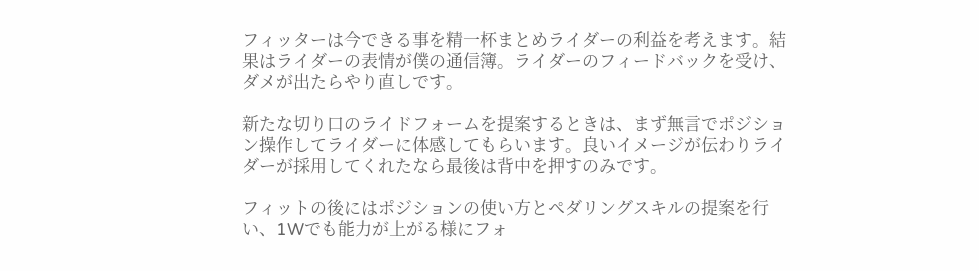フィッターは今できる事を精一杯まとめライダーの利益を考えます。結果はライダーの表情が僕の通信簿。ライダーのフィードバックを受け、ダメが出たらやり直しです。

新たな切り口のライドフォームを提案するときは、まず無言でポジション操作してライダーに体感してもらいます。良いイメージが伝わりライダーが採用してくれたなら最後は背中を押すのみです。

フィットの後にはポジションの使い方とペダリングスキルの提案を行い、1Wでも能力が上がる様にフォ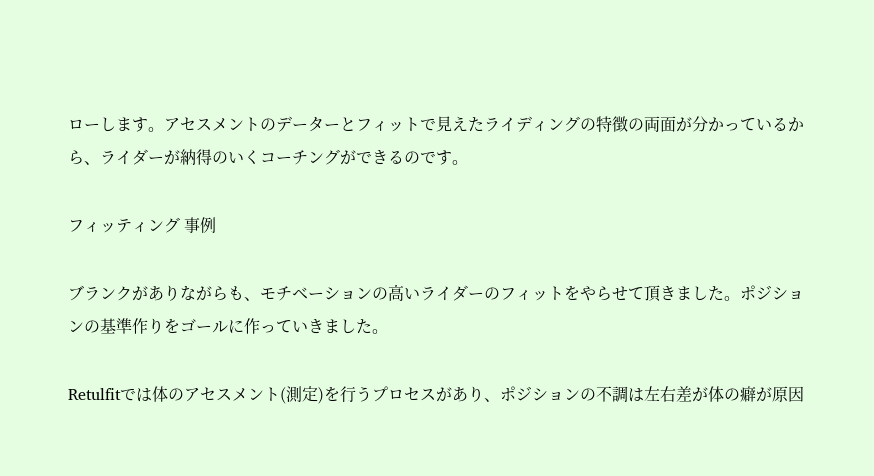ローします。アセスメントのデーターとフィットで見えたライディングの特徴の両面が分かっているから、ライダーが納得のいくコーチングができるのです。

フィッティング 事例

ブランクがありながらも、モチベーションの高いライダーのフィットをやらせて頂きました。ポジションの基準作りをゴールに作っていきました。

Retulfitでは体のアセスメント(測定)を行うプロセスがあり、ポジションの不調は左右差が体の癖が原因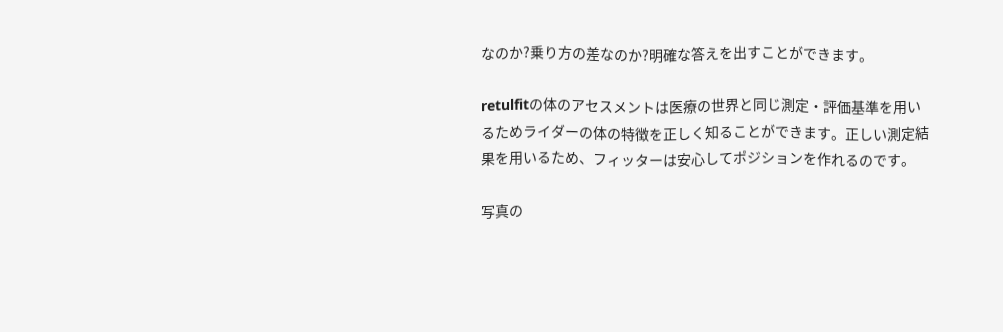なのか?乗り方の差なのか?明確な答えを出すことができます。

retulfitの体のアセスメントは医療の世界と同じ測定・評価基準を用いるためライダーの体の特徴を正しく知ることができます。正しい測定結果を用いるため、フィッターは安心してポジションを作れるのです。

写真の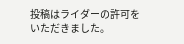投稿はライダーの許可をいただきました。